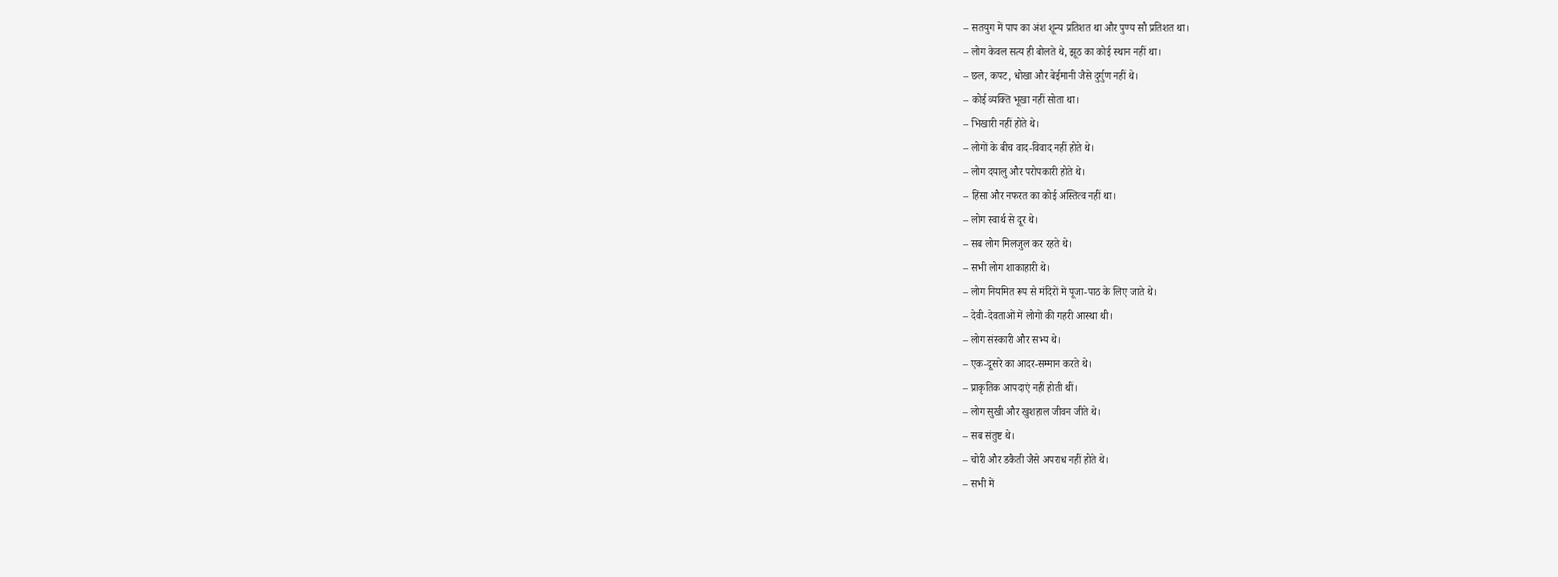– सतयुग में पाप का अंश शून्य प्रतिशत था और पुण्य सौ प्रतिशत था।
– लोग केवल सत्य ही बोलते थे, झूठ का कोई स्थान नहीं था।
– छल, कपट, धोखा और बेईमानी जैसे दुर्गुण नहीं थे।
– कोई व्यक्ति भूखा नहीं सोता था।
– भिखारी नहीं होते थे।
– लोगों के बीच वाद-विवाद नहीं होते थे।
– लोग दयालु और परोपकारी होते थे।
– हिंसा और नफरत का कोई अस्तित्व नहीं था।
– लोग स्वार्थ से दूर थे।
– सब लोग मिलजुल कर रहते थे।
– सभी लोग शाकाहारी थे।
– लोग नियमित रूप से मंदिरों में पूजा-पाठ के लिए जाते थे।
– देवी-देवताओं में लोगों की गहरी आस्था थी।
– लोग संस्कारी और सभ्य थे।
– एक-दूसरे का आदर-सम्मान करते थे।
– प्राकृतिक आपदाएं नहीं होती थीं।
– लोग सुखी और खुशहाल जीवन जीते थे।
– सब संतुष्ट थे।
– चोरी और डकैती जैसे अपराध नहीं होते थे।
– सभी में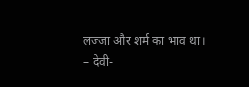लज्जा और शर्म का भाव था।
– देवी-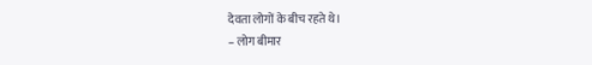देवता लोगों के बीच रहते थे।
– लोग बीमार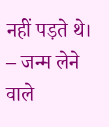नहीं पड़ते थे।
– जन्म लेने वाले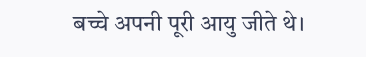बच्चे अपनी पूरी आयु जीते थे।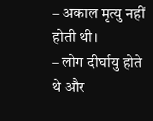– अकाल मृत्यु नहीं होती थी।
– लोग दीर्घायु होते थे और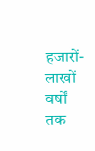हजारों-लाखों वर्षों तक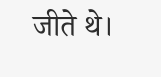जीते थे।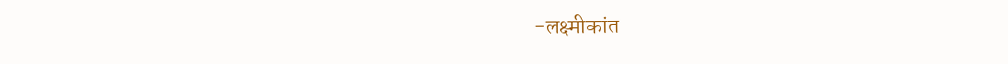-लक्ष्मीकांत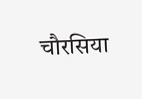चौरसिया